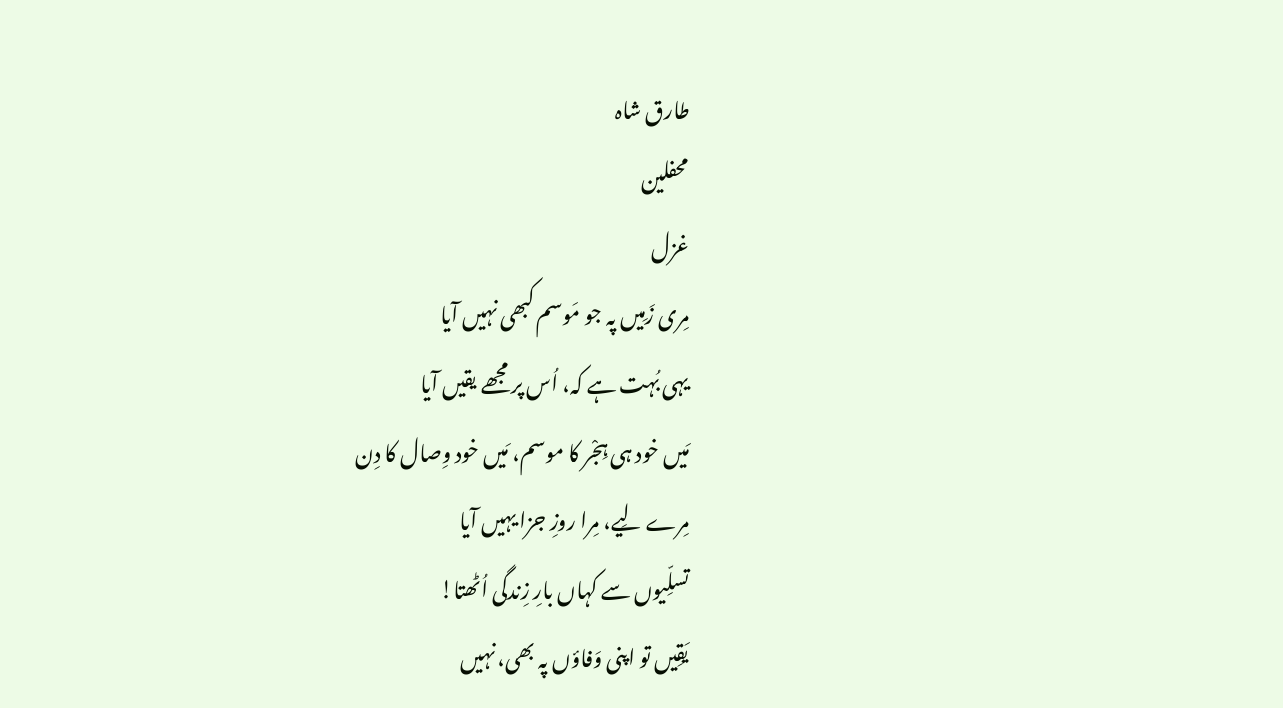طارق شاہ
محفلین
غزل
مِری زَمِیں پہ جو مَوسم کبھی نہیں آیا
یہی بُہت ہے کہ، اُس پر مجھے یقیں آیا
مَیں خود ہی ہِجْر کا موسم، مَیں خود وِصال کا دِن
مِرے لِیے، مِرا روزِ جزا یہیں آیا
تسلِّیوں سے کہاں بارِ زِندگی اُٹھتا!
یَقِیں تو اپنی وَفاؤں پہ بھی، نہیں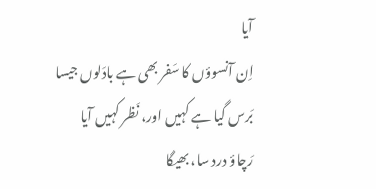آیا
اِن آنسوؤں کا سَفر بھی ہے بادَلوں جیسا
بَرس گیا ہے کہیں اور، نَظر کہیں آیا
رَچاؤ درد سا، بھیگا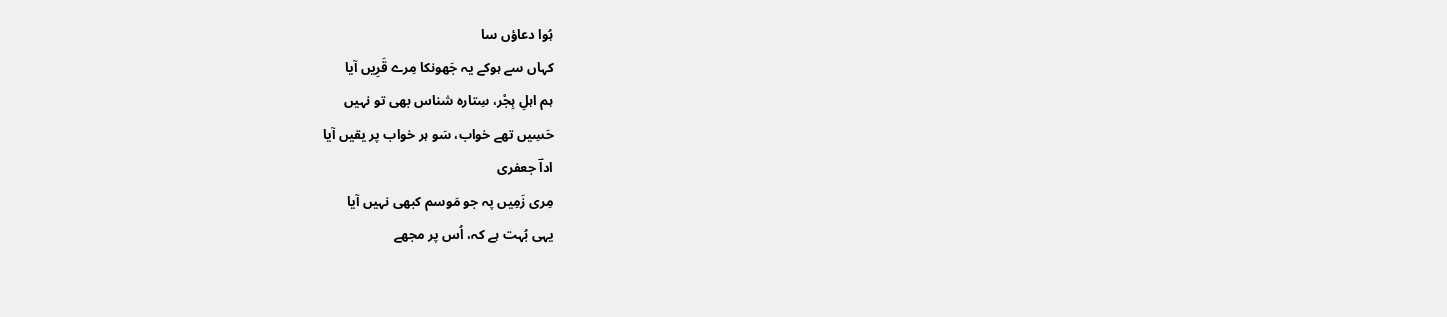ہُوا دعاؤں سا
کہاں سے ہوکے یہ جَھونکا مِرے قَرِیں آیا
ہم اہلِ ہِجْر، سِتارہ شناس بھی تو نہیں
حَسِیں تھے خواب، سَو ہر خواب پر یقیں آیا
اداؔ جعفری
مِری زَمِیں پہ جو مَوسم کبھی نہیں آیا
یہی بُہت ہے کہ، اُس پر مجھے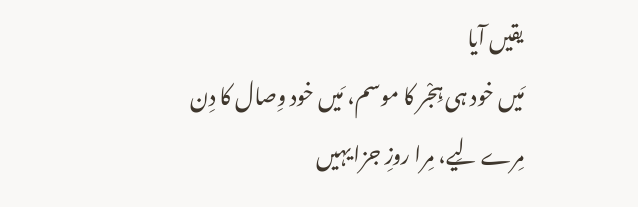یقیں آیا
مَیں خود ہی ہِجْر کا موسم، مَیں خود وِصال کا دِن
مِرے لِیے، مِرا روزِ جزا یہیں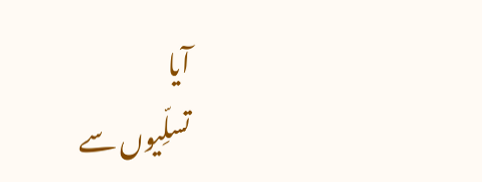آیا
تسلِّیوں سے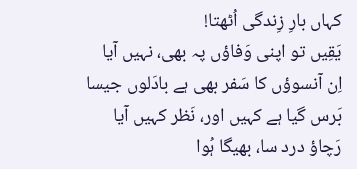کہاں بارِ زِندگی اُٹھتا!
یَقِیں تو اپنی وَفاؤں پہ بھی، نہیں آیا
اِن آنسوؤں کا سَفر بھی ہے بادَلوں جیسا
بَرس گیا ہے کہیں اور، نَظر کہیں آیا
رَچاؤ درد سا، بھیگا ہُوا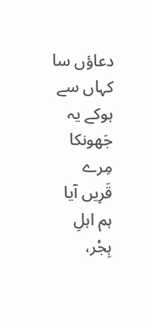دعاؤں سا
کہاں سے ہوکے یہ جَھونکا مِرے قَرِیں آیا
ہم اہلِ ہِجْر،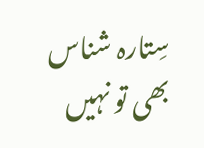سِتارہ شناس بھی تو نہیں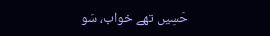حَسِیں تھے خواب، سَو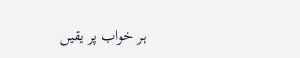ہر خواب پر یقیں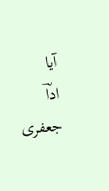آیا
اداؔ جعفری